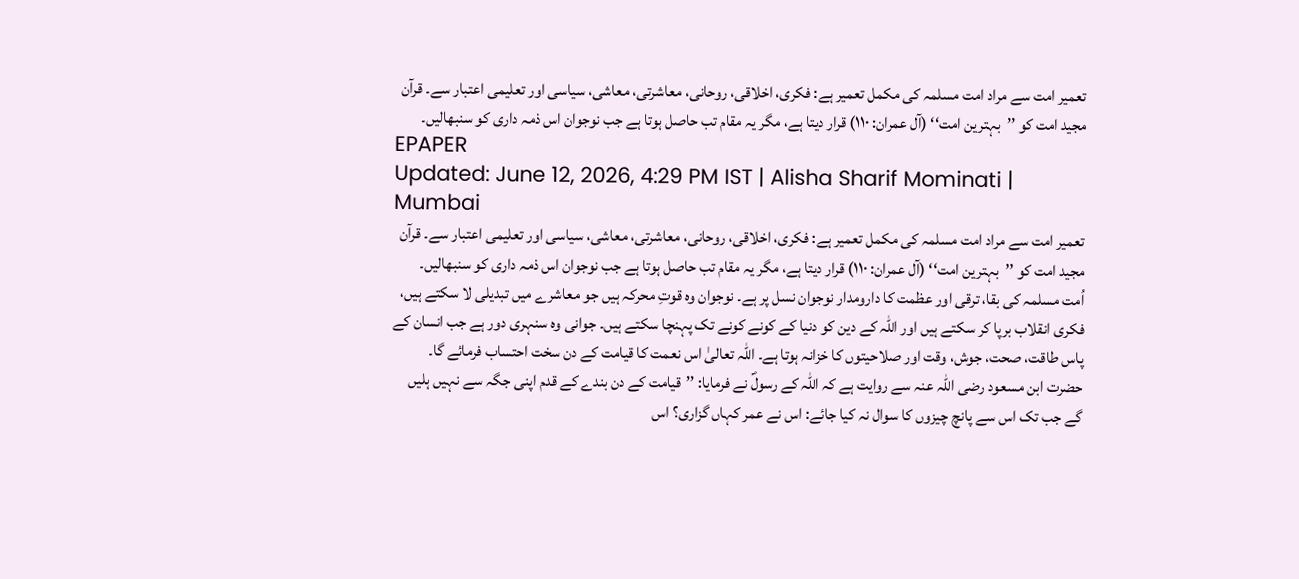تعمیر امت سے مراد امت مسلمہ کی مکمل تعمیر ہے: فکری، اخلاقی، روحانی، معاشرتی، معاشی، سیاسی اور تعلیمی اعتبار سے۔ قرآن مجید امت کو ’’بہترین امت‘‘ (آل عمران: ۱۱۰) قرار دیتا ہے، مگر یہ مقام تب حاصل ہوتا ہے جب نوجوان اس ذمہ داری کو سنبھالیں۔
EPAPER
Updated: June 12, 2026, 4:29 PM IST | Alisha Sharif Mominati | Mumbai
تعمیر امت سے مراد امت مسلمہ کی مکمل تعمیر ہے: فکری، اخلاقی، روحانی، معاشرتی، معاشی، سیاسی اور تعلیمی اعتبار سے۔ قرآن مجید امت کو ’’بہترین امت‘‘ (آل عمران: ۱۱۰) قرار دیتا ہے، مگر یہ مقام تب حاصل ہوتا ہے جب نوجوان اس ذمہ داری کو سنبھالیں۔
اُمت مسلمہ کی بقا، ترقی اور عظمت کا دارومدار نوجوان نسل پر ہے۔ نوجوان وہ قوتِ محرکہ ہیں جو معاشرے میں تبدیلی لا سکتے ہیں، فکری انقلاب برپا کر سکتے ہیں اور اللہ کے دین کو دنیا کے کونے کونے تک پہنچا سکتے ہیں۔ جوانی وہ سنہری دور ہے جب انسان کے پاس طاقت، صحت، جوش، وقت اور صلاحیتوں کا خزانہ ہوتا ہے۔ اللہ تعالیٰ اس نعمت کا قیامت کے دن سخت احتساب فرمائے گا۔
حضرت ابن مسعود رضی اللہ عنہ سے روایت ہے کہ اللہ کے رسولؐ نے فرمایا: ’’قیامت کے دن بندے کے قدم اپنی جگہ سے نہیں ہلیں گے جب تک اس سے پانچ چیزوں کا سوال نہ کیا جائے: اس نے عمر کہاں گزاری؟ اس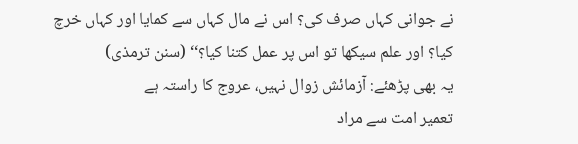نے جوانی کہاں صرف کی؟ اس نے مال کہاں سے کمایا اور کہاں خرچ کیا؟ اور علم سیکھا تو اس پر عمل کتنا کیا؟‘‘ (سنن ترمذی)
یہ بھی پڑھئے: آزمائش زوال نہیں، عروج کا راستہ ہے
تعمیر امت سے مراد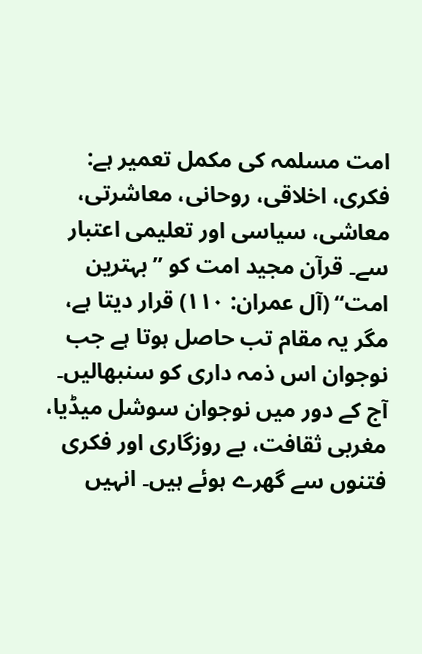امت مسلمہ کی مکمل تعمیر ہے: فکری، اخلاقی، روحانی، معاشرتی، معاشی، سیاسی اور تعلیمی اعتبار سے۔ قرآن مجید امت کو ’’بہترین امت‘‘ (آل عمران: ۱۱۰) قرار دیتا ہے، مگر یہ مقام تب حاصل ہوتا ہے جب نوجوان اس ذمہ داری کو سنبھالیں۔ آج کے دور میں نوجوان سوشل میڈیا، مغربی ثقافت، بے روزگاری اور فکری فتنوں سے گھرے ہوئے ہیں۔ انہیں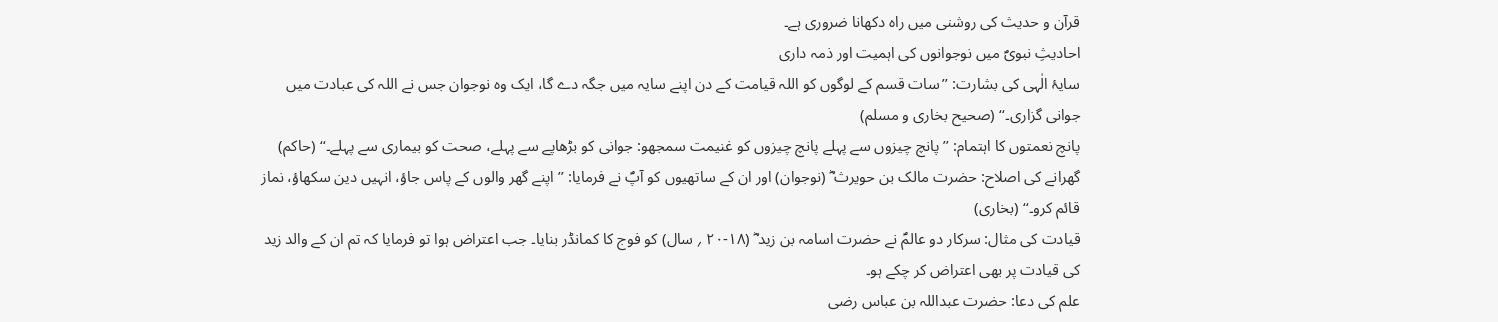قرآن و حدیث کی روشنی میں راہ دکھانا ضروری ہے۔
احادیثِ نبویؐ میں نوجوانوں کی اہمیت اور ذمہ داری
سایۂ الٰہی کی بشارت: ’’سات قسم کے لوگوں کو اللہ قیامت کے دن اپنے سایہ میں جگہ دے گا، ایک وہ نوجوان جس نے اللہ کی عبادت میں جوانی گزاری۔‘‘ (صحیح بخاری و مسلم)
پانچ نعمتوں کا اہتمام: ’’پانچ چیزوں سے پہلے پانچ چیزوں کو غنیمت سمجھو: جوانی کو بڑھاپے سے پہلے، صحت کو بیماری سے پہلے۔‘‘ (حاکم)
گھرانے کی اصلاح: حضرت مالک بن حویرث ؓ (نوجوان) اور ان کے ساتھیوں کو آپؐ نے فرمایا: ’’اپنے گھر والوں کے پاس جاؤ، انہیں دین سکھاؤ، نماز قائم کرو۔‘‘ (بخاری)
قیادت کی مثال: سرکار دو عالمؐ نے حضرت اسامہ بن زید ؓ (۱۸-۲۰ ؍ سال) کو فوج کا کمانڈر بنایا۔ جب اعتراض ہوا تو فرمایا کہ تم ان کے والد زید کی قیادت پر بھی اعتراض کر چکے ہو۔
علم کی دعا: حضرت عبداللہ بن عباس رضی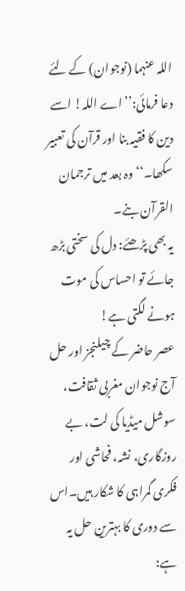اللہ عنہما (نوجوان) کے لئے دعا فرمائی:’’اے اللہ! اسے دین کا فقیہ بنا اور قرآن کی تعبیر سکھا۔‘‘ وہ بعد میں ترجمان القرآن بنے۔
یہ بھی پڑھئے: دل کی سختی بڑھ جائے تو احساس کی موت ہونے لگتی ہے!
عصر حاضر کے چیلنجز اور حل
آج نوجوان مغربی ثقافت، سوشل میڈیا کی لت، بے روزگاری، نشہ، فحاشی اور فکری گمراہی کا شکار ہیں۔اس سے دوری کا بہترین حل یہ ہے: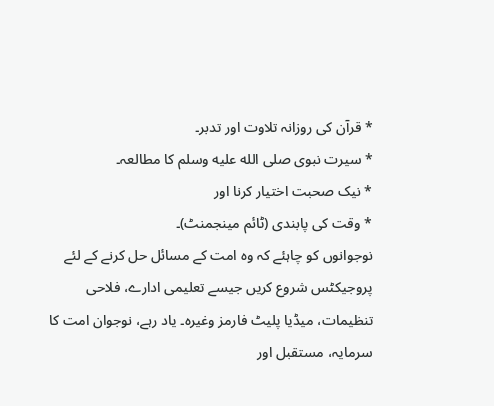* قرآن کی روزانہ تلاوت اور تدبر۔
* سیرت نبوی صلى الله عليه وسلم کا مطالعہ۔
* نیک صحبت اختیار کرنا اور
* وقت کی پابندی (ٹائم مینجمنٹ)۔
نوجوانوں کو چاہئے کہ وہ امت کے مسائل حل کرنے کے لئے پروجیکٹس شروع کریں جیسے تعلیمی ادارے، فلاحی تنظیمات، میڈیا پلیٹ فارمز وغیرہ۔ یاد رہے، نوجوان امت کا سرمایہ، مستقبل اور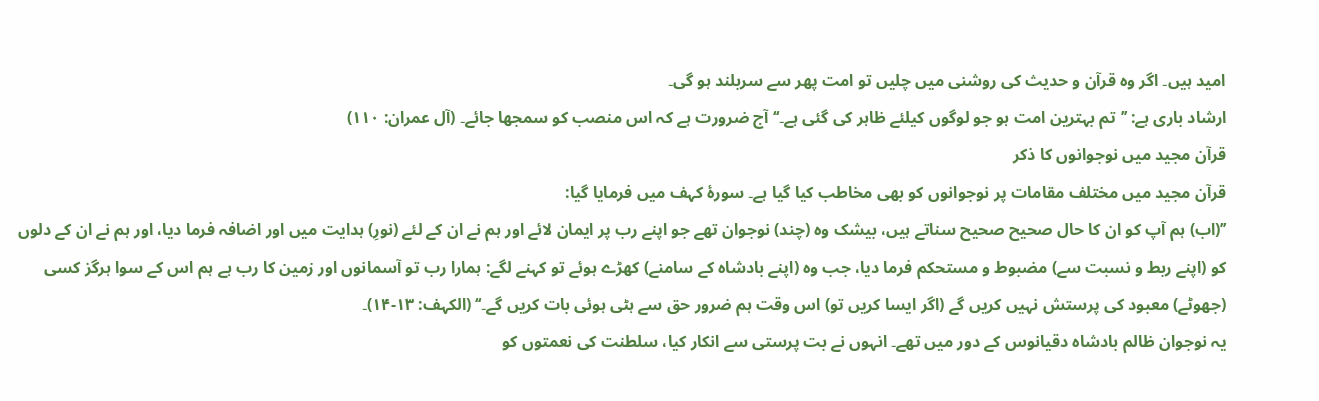امید ہیں۔ اگر وہ قرآن و حدیث کی روشنی میں چلیں تو امت پھر سے سربلند ہو گی۔
ارشاد باری ہے: ’’تم بہترین امت ہو جو لوگوں کیلئے ظاہر کی گئی ہے۔‘‘ آج ضرورت ہے کہ اس منصب کو سمجھا جائے۔ (آل عمران: ۱۱۰)
قرآن مجید میں نوجوانوں کا ذکر
قرآن مجید میں مختلف مقامات پر نوجوانوں کو بھی مخاطب کیا گیا ہے۔ سورۂ کہف میں فرمایا گیا:
’’(اب) ہم آپ کو ان کا حال صحیح صحیح سناتے ہیں، بیشک وہ (چند) نوجوان تھے جو اپنے رب پر ایمان لائے اور ہم نے ان کے لئے (نورِ) ہدایت میں اور اضافہ فرما دیا، اور ہم نے ان کے دلوں کو (اپنے ربط و نسبت سے) مضبوط و مستحکم فرما دیا، جب وہ (اپنے بادشاہ کے سامنے) کھڑے ہوئے تو کہنے لگے: ہمارا رب تو آسمانوں اور زمین کا رب ہے ہم اس کے سوا ہرگز کسی (جھوٹے) معبود کی پرستش نہیں کریں گے (اگر ایسا کریں تو) اس وقت ہم ضرور حق سے ہٹی ہوئی بات کریں گے۔‘‘ (الکہف: ۱۳-۱۴)۔
یہ نوجوان ظالم بادشاہ دقیانوس کے دور میں تھے۔ انہوں نے بت پرستی سے انکار کیا، سلطنت کی نعمتوں کو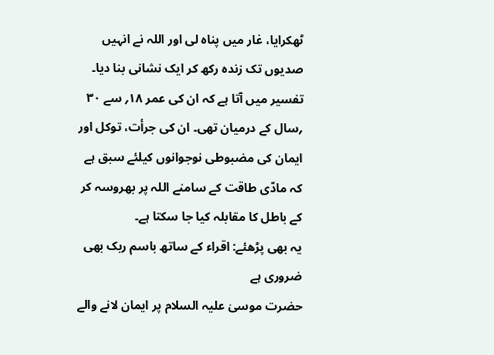ٹھکرایا، غار میں پناہ لی اور اللہ نے انہیں صدیوں تک زندہ رکھ کر ایک نشانی بنا دیا۔ تفسیر میں آتا ہے کہ ان کی عمر ۱۸؍ سے ۳۰ ؍سال کے درمیان تھی۔ ان کی جرأت، توکل اور ایمان کی مضبوطی نوجوانوں کیلئے سبق ہے کہ مادّی طاقت کے سامنے اللہ پر بھروسہ کر کے باطل کا مقابلہ کیا جا سکتا ہے۔
یہ بھی پڑھئے: اقراء کے ساتھ باسم ربک بھی ضروری ہے
حضرت موسیٰ علیہ السلام پر ایمان لانے والے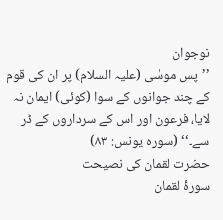نوجوان
’’پس موسٰی (علیہ السلام) پر ان کی قوم کے چند جوانوں کے سوا (کوئی) ایمان نہ لایا، فرعون اور اس کے سرداروں کے ڈر سے۔‘‘ (سورہ یونس: ۸۳)
حضرت لقمان کی نصیحت
سورۂ لقمان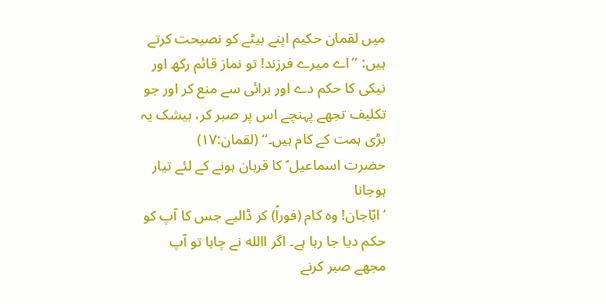میں لقمان حکیم اپنے بیٹے کو نصیحت کرتے ہیں: ’’اے میرے فرزند! تو نماز قائم رکھ اور نیکی کا حکم دے اور برائی سے منع کر اور جو تکلیف تجھے پہنچے اس پر صبر کر، بیشک یہ بڑی ہمت کے کام ہیں۔‘‘ (لقمان:۱۷)
حضرت اسماعیل ؑ کا قربان ہونے کے لئے تیار ہوجانا
’ابّاجان! وہ کام (فوراً) کر ڈالیے جس کا آپ کو حکم دیا جا رہا ہے۔ اگر االله نے چاہا تو آپ مجھے صبر کرنے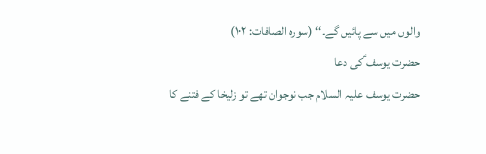والوں میں سے پائیں گے۔‘‘ (سورہ الصافات: ۱۰۲)
حضرت یوسف ؑکی دعا
حضرت یوسف علیہ السلام جب نوجوان تھے تو زلیخا کے فتنے کا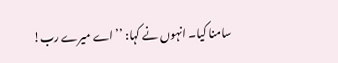سامنا کیا۔ انہوں نے کہا: ’’اے میرے رب!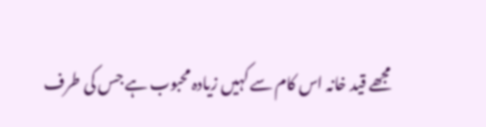مجھے قید خانہ اس کام سے کہیں زیادہ محبوب ہے جس کی طرف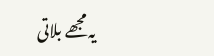یہ مجھے بلاتی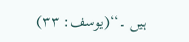ہیں ۔‘‘(یوسف: ۳۳)